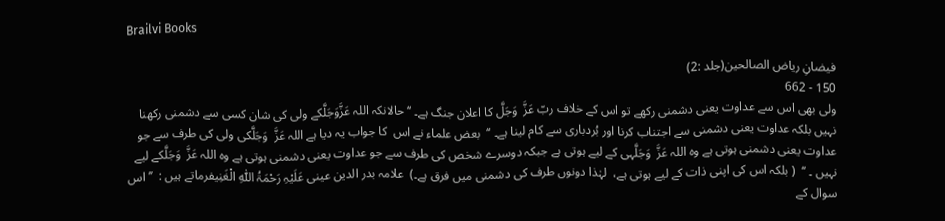Brailvi Books

فیضانِ ریاض الصالحین(جلد :2)
150 - 662
ولی بھی اس سے عداوت یعنی دشمنی رکھے تو اس کے خلاف ربّ عَزَّ  وَجَلَّ کا اعلان جنگ ہے۔ ‘‘ حالانکہ اللہ عَزَّوَجَلَّکے ولی کی شان کسی سے دشمنی رکھنا نہیں بلکہ عداوت یعنی دشمنی سے اجتناب کرنا اور بُردباری سے کام لینا ہے۔ ‘‘  بعض علماء نے اس  کا جواب یہ دیا ہے اللہ عَزَّ  وَجَلَّکی ولی کی طرف سے جو عداوت یعنی دشمنی ہوتی ہے وہ اللہ عَزَّ  وَجَلَّہی کے لیے ہوتی ہے جبکہ دوسرے شخص کی طرف سے جو عداوت یعنی دشمنی ہوتی ہے وہ اللہ عَزَّ  وَجَلَّکے لیے نہیں ۔ ‘‘  ( بلکہ اس کی اپنی ذات کے لیے ہوتی ہے،  لہٰذا دونوں طرف کی دشمنی میں فرق ہے۔)  علامہ بدر الدین عینی عَلَیْہِ رَحْمَۃُ اللّٰہِ الْغَنِیفرماتے ہیں :  ’’ اس سوال کے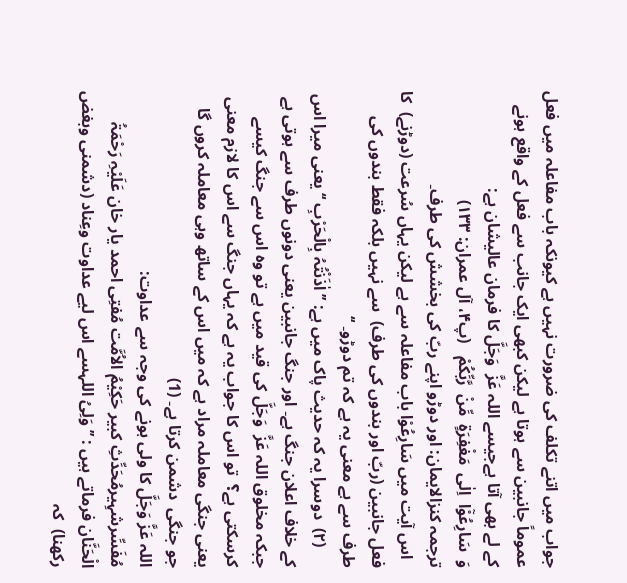جواب میں اتنے تکلف کی ضرورت نہیں ہے کیونکہ باب مفاعلہ میں فعل عموماً جانبین سے ہوتا ہے لیکن کبھی ایک جانب سے فعل کے واقع ہونے کے لے بھی آتا ہےجیسے اللہ عَزَّ  وَجَلَّ کا فرمان عالیشان ہے:
وَ  سَارِعُوْۤا  اِلٰى  مَغْفِرَةٍ  مِّنْ  رَّبِّكُمْ   (پ۴، آل عمران: ۱۳۳)
ترجمہ کنزالایمان: اور دوڑو اپنے ربّ کی بخشش کی طرف۔
  اس آیت میں سَارِعُوْا باب مفاعلہ سے ہے لیکن یہاں سُرعت (دوڑنے)  کا فعل جانبین (ربّ اور بندوں کی طرف)  سے نہیں بلکہ فقط بندوں کی طرف سے ہے معنی یہ ہے کہ تم دوڑو۔ ‘‘
     (۲)  دوسرا یہ کہ حدیث پاک میں ہے: ’’ اٰذَنْتُہُ بِالْحَرْبِ ‘‘ یعنی میرا اس کے خلاف اعلان جنگ ہے۔ اور جنگ جانبین یعنی دونوں طرف سے ہوتی ہے جبکہ مخلوق اللہ عَزَّ  وَجَلَّ کی قید میں ہے تو وہ اس سے جنگ کیسے کرسکتی ہے؟  تو اس کا جواب یہ ہے کہ یہاں جنگ سے اس کا لازم معنی یعنی جنگی معاملہ مراد ہے کہ میں اس کے ساتھ وہی معاملہ کروں گا جو جنگی  دشمن کرتا ہے۔ (1)
اللہ عَزَّ وَجَلَّ کا ولی ہونے کی وجہ سے عداوت:
مُفَسِّرشہِیرمُحَدِّثِ کبیر حَکِیْمُ الاُمَّت مُفتِی احمد یار خان عَلَیْہِ رَحْمَۃُ الْحَنَّان فرماتے ہیں : ’’ وَلِیُ اللہسے اس لیے عداوت وعِناد (دشمنی وبغض رکھنا)  کہ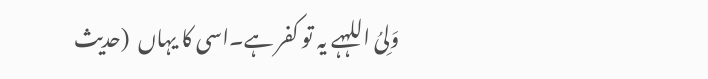وَلِیُ اللہہے یہ تو کفر ہے۔اسی کا یہاں  (حدیث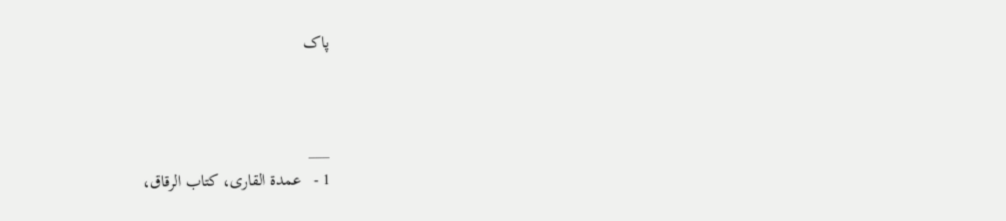پاک



___
1 -   عمدۃ القاری، کتاب الرقاق،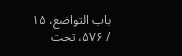باب التواضع، ۱۵ / ۵۷۶، تحت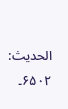الحدیث: ۶۵۰۲۔